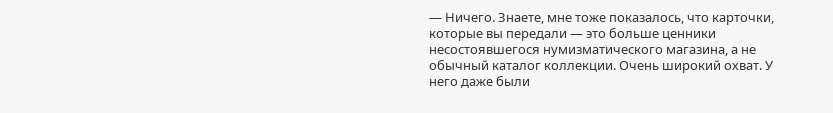— Ничего. Знаете, мне тоже показалось, что карточки, которые вы передали — это больше ценники несостоявшегося нумизматического магазина, а не обычный каталог коллекции. Очень широкий охват. У него даже были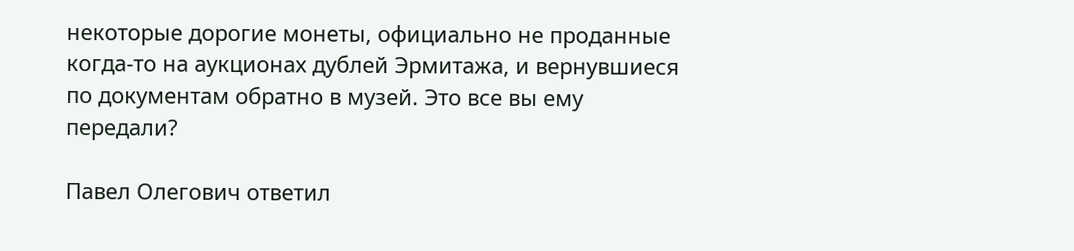некоторые дорогие монеты, официально не проданные когда-то на аукционах дублей Эрмитажа, и вернувшиеся по документам обратно в музей. Это все вы ему передали?

Павел Олегович ответил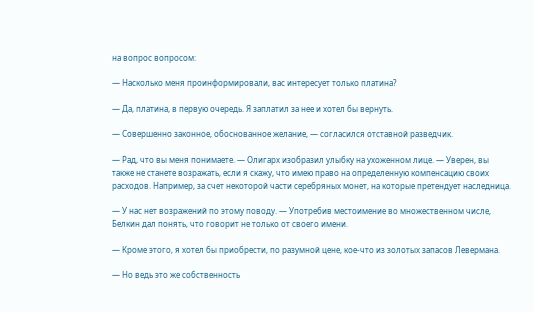на вопрос вопросом:

— Насколько меня проинформировали, вас интересует только платина?

— Да, платина, в первую очередь. Я заплатил за нее и хотел бы вернуть.

— Совершенно законное, обоснованное желание, — согласился отставной разведчик.

— Рад, что вы меня понимаете. — Олигарх изобразил улыбку на ухоженном лице. — Уверен, вы также не станете возражать, если я скажу, что имею право на определенную компенсацию своих расходов. Например, за счет некоторой части серебряных монет, на которые претендует наследница.

— У нас нет возражений по этому поводу. — Употребив местоимение во множественном числе, Белкин дал понять, что говорит не только от своего имени.

— Кроме этого, я хотел бы приобрести, по разумной цене, кое-что из золотых запасов Левермана.

— Но ведь это же собственность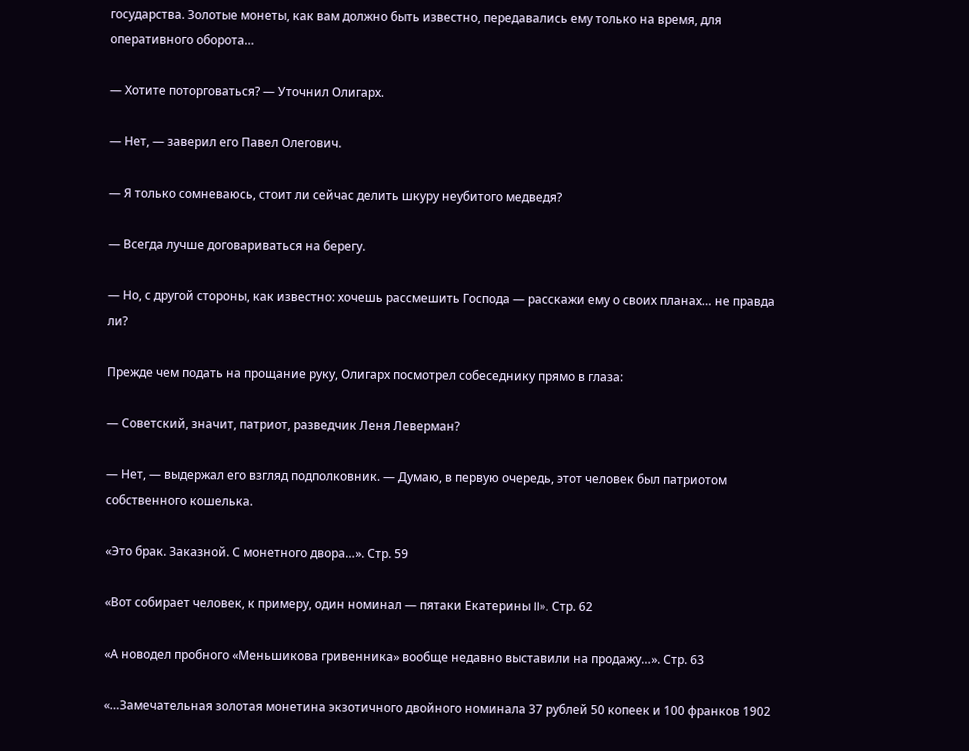государства. Золотые монеты, как вам должно быть известно, передавались ему только на время, для оперативного оборота…

— Хотите поторговаться? — Уточнил Олигарх.

— Нет, — заверил его Павел Олегович.

— Я только сомневаюсь, стоит ли сейчас делить шкуру неубитого медведя?

— Всегда лучше договариваться на берегу.

— Но, с другой стороны, как известно: хочешь рассмешить Господа — расскажи ему о своих планах… не правда ли?

Прежде чем подать на прощание руку, Олигарх посмотрел собеседнику прямо в глаза:

— Советский, значит, патриот, разведчик Леня Леверман?

— Нет, — выдержал его взгляд подполковник. — Думаю, в первую очередь, этот человек был патриотом собственного кошелька.

«Это брак. Заказной. С монетного двора…». Стр. 59

«Вот собирает человек, к примеру, один номинал — пятаки Екатерины II». Стр. 62

«А новодел пробного «Меньшикова гривенника» вообще недавно выставили на продажу…». Стр. 63

«…Замечательная золотая монетина экзотичного двойного номинала 37 рублей 50 копеек и 100 франков 1902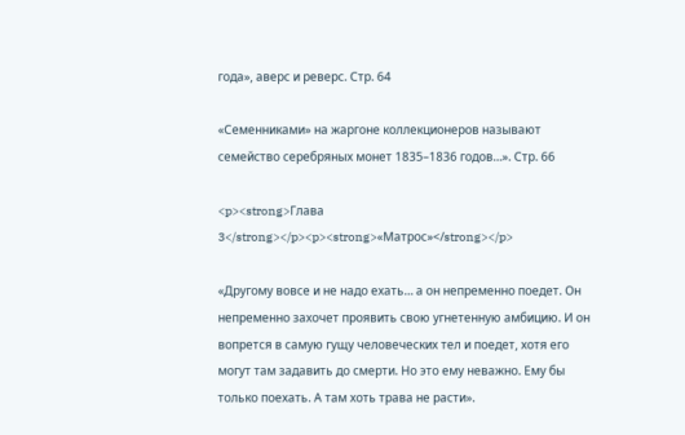года», аверс и реверс. Стр. 64

«Семенниками» на жаргоне коллекционеров называют семейство серебряных монет 1835–1836 годов…». Стр. 66

<p><strong>Глава 3</strong></p><p><strong>«Матрос»</strong></p>

«Другому вовсе и не надо ехать… а он непременно поедет. Он непременно захочет проявить свою угнетенную амбицию. И он вопрется в самую гущу человеческих тел и поедет, хотя его могут там задавить до смерти. Но это ему неважно. Ему бы только поехать. А там хоть трава не расти».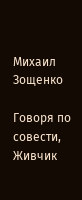Михаил Зощенко

Говоря по совести, Живчик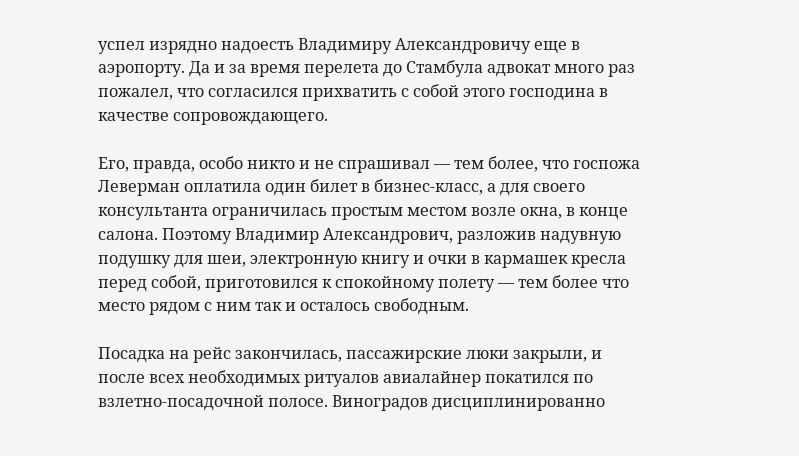успел изрядно надоесть Владимиру Александровичу еще в аэропорту. Да и за время перелета до Стамбула адвокат много раз пожалел, что согласился прихватить с собой этого господина в качестве сопровождающего.

Его, правда, особо никто и не спрашивал — тем более, что госпожа Леверман оплатила один билет в бизнес-класс, а для своего консультанта ограничилась простым местом возле окна, в конце салона. Поэтому Владимир Александрович, разложив надувную подушку для шеи, электронную книгу и очки в кармашек кресла перед собой, приготовился к спокойному полету — тем более что место рядом с ним так и осталось свободным.

Посадка на рейс закончилась, пассажирские люки закрыли, и после всех необходимых ритуалов авиалайнер покатился по взлетно-посадочной полосе. Виноградов дисциплинированно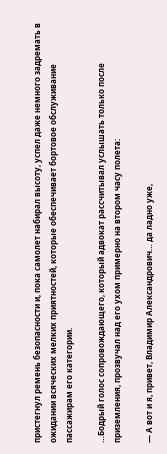пристегнул ремень безопасности и, пока самолет набирал высоту, успел даже немного задремать в ожидании всяческих мелких приятностей, которые обеспечивает бортовое обслуживание пассажирам его категории.

…Бодрый голос сопровождающего, который адвокат рассчитывал услышать только после приземления, прозвучал над его ухом примерно на втором часу полета:

— А вот и я, привет, Владимир Александрович… да ладно уже,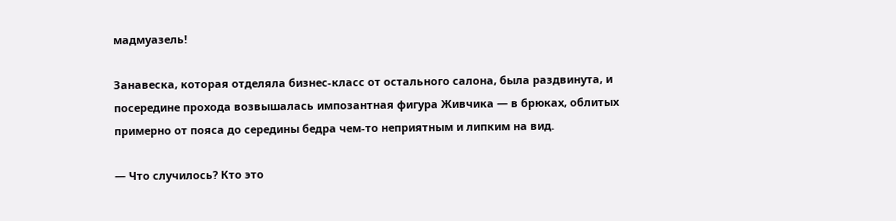мадмуазель!

Занавеска, которая отделяла бизнес-класс от остального салона, была раздвинута, и посередине прохода возвышалась импозантная фигура Живчика — в брюках, облитых примерно от пояса до середины бедра чем-то неприятным и липким на вид.

— Что случилось? Кто это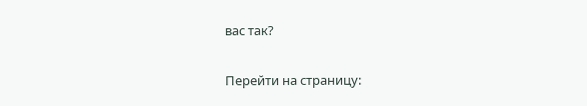вас так?

Перейти на страницу: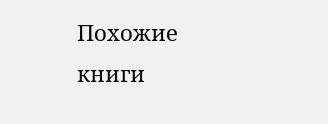Похожие книги